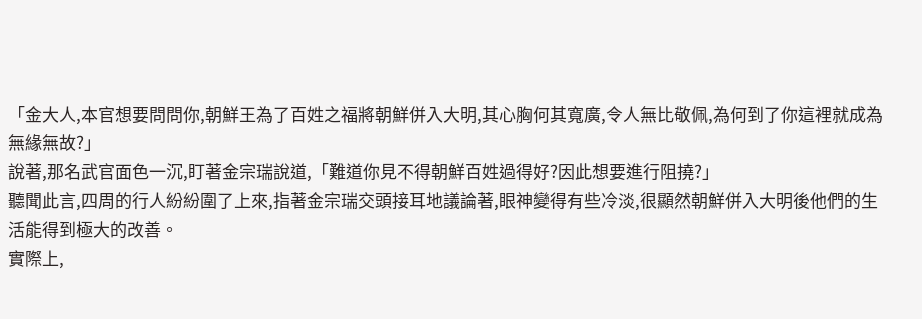「金大人,本官想要問問你,朝鮮王為了百姓之福將朝鮮併入大明,其心胸何其寬廣,令人無比敬佩,為何到了你這裡就成為無緣無故?」
說著,那名武官面色一沉,盯著金宗瑞說道,「難道你見不得朝鮮百姓過得好?因此想要進行阻撓?」
聽聞此言,四周的行人紛紛圍了上來,指著金宗瑞交頭接耳地議論著,眼神變得有些冷淡,很顯然朝鮮併入大明後他們的生活能得到極大的改善。
實際上,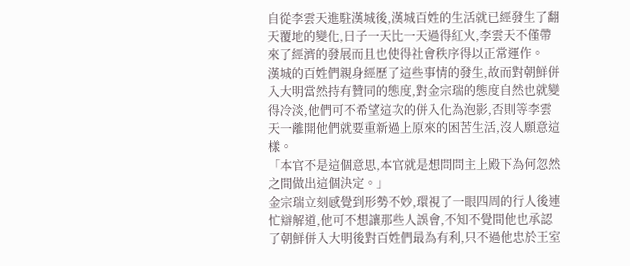自從李雲天進駐漢城後,漢城百姓的生活就已經發生了翻天覆地的變化,日子一天比一天過得紅火,李雲天不僅帶來了經濟的發展而且也使得社會秩序得以正常運作。
漢城的百姓們親身經歷了這些事情的發生,故而對朝鮮併入大明當然持有贊同的態度,對金宗瑞的態度自然也就變得冷淡,他們可不希望這次的併入化為泡影,否則等李雲天一離開他們就要重新過上原來的困苦生活,沒人願意這樣。
「本官不是這個意思,本官就是想問問主上殿下為何忽然之間做出這個決定。」
金宗瑞立刻感覺到形勢不妙,環視了一眼四周的行人後連忙辯解道,他可不想讓那些人誤會,不知不覺間他也承認了朝鮮併入大明後對百姓們最為有利,只不過他忠於王室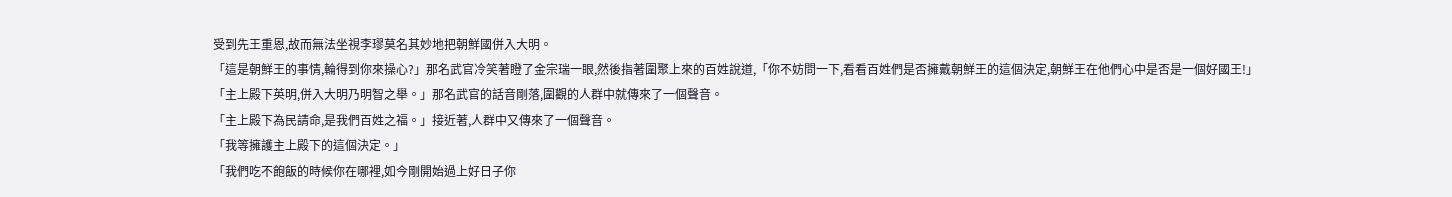受到先王重恩,故而無法坐視李璆莫名其妙地把朝鮮國併入大明。
「這是朝鮮王的事情,輪得到你來操心?」那名武官冷笑著瞪了金宗瑞一眼,然後指著圍聚上來的百姓說道,「你不妨問一下,看看百姓們是否擁戴朝鮮王的這個決定,朝鮮王在他們心中是否是一個好國王!」
「主上殿下英明,併入大明乃明智之舉。」那名武官的話音剛落,圍觀的人群中就傳來了一個聲音。
「主上殿下為民請命,是我們百姓之福。」接近著,人群中又傳來了一個聲音。
「我等擁護主上殿下的這個決定。」
「我們吃不飽飯的時候你在哪裡,如今剛開始過上好日子你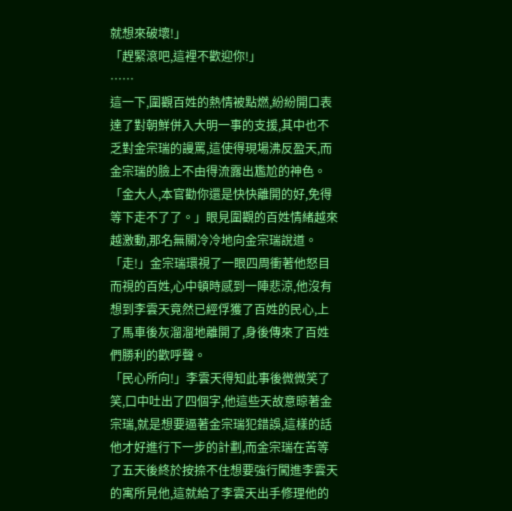就想來破壞!」
「趕緊滾吧,這裡不歡迎你!」
……
這一下,圍觀百姓的熱情被點燃,紛紛開口表達了對朝鮮併入大明一事的支援,其中也不乏對金宗瑞的謾罵,這使得現場沸反盈天,而金宗瑞的臉上不由得流露出尷尬的神色。
「金大人,本官勸你還是快快離開的好,免得等下走不了了。」眼見圍觀的百姓情緒越來越激動,那名無關冷冷地向金宗瑞說道。
「走!」金宗瑞環視了一眼四周衝著他怒目而視的百姓,心中頓時感到一陣悲涼,他沒有想到李雲天竟然已經俘獲了百姓的民心,上了馬車後灰溜溜地離開了,身後傳來了百姓們勝利的歡呼聲。
「民心所向!」李雲天得知此事後微微笑了笑,口中吐出了四個字,他這些天故意晾著金宗瑞,就是想要逼著金宗瑞犯錯誤,這樣的話他才好進行下一步的計劃,而金宗瑞在苦等了五天後終於按捺不住想要強行闖進李雲天的寓所見他,這就給了李雲天出手修理他的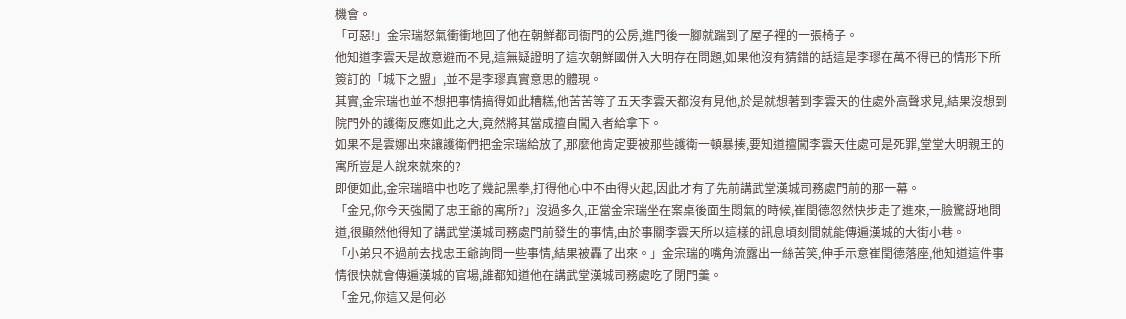機會。
「可惡!」金宗瑞怒氣衝衝地回了他在朝鮮都司衙門的公房,進門後一腳就踹到了屋子裡的一張椅子。
他知道李雲天是故意避而不見,這無疑證明了這次朝鮮國併入大明存在問題,如果他沒有猜錯的話這是李璆在萬不得已的情形下所簽訂的「城下之盟」,並不是李璆真實意思的體現。
其實,金宗瑞也並不想把事情搞得如此糟糕,他苦苦等了五天李雲天都沒有見他,於是就想著到李雲天的住處外高聲求見,結果沒想到院門外的護衛反應如此之大,竟然將其當成擅自闖入者給拿下。
如果不是雲娜出來讓護衛們把金宗瑞給放了,那麼他肯定要被那些護衛一頓暴揍,要知道擅闖李雲天住處可是死罪,堂堂大明親王的寓所豈是人說來就來的?
即便如此,金宗瑞暗中也吃了幾記黑拳,打得他心中不由得火起,因此才有了先前講武堂漢城司務處門前的那一幕。
「金兄,你今天強闖了忠王爺的寓所?」沒過多久,正當金宗瑞坐在案桌後面生悶氣的時候,崔閏德忽然快步走了進來,一臉驚訝地問道,很顯然他得知了講武堂漢城司務處門前發生的事情,由於事關李雲天所以這樣的訊息頃刻間就能傳遍漢城的大街小巷。
「小弟只不過前去找忠王爺詢問一些事情,結果被轟了出來。」金宗瑞的嘴角流露出一絲苦笑,伸手示意崔閏德落座,他知道這件事情很快就會傳遍漢城的官場,誰都知道他在講武堂漢城司務處吃了閉門羹。
「金兄,你這又是何必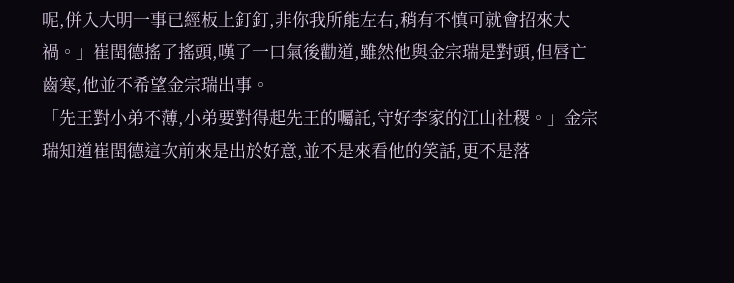呢,併入大明一事已經板上釘釘,非你我所能左右,稍有不慎可就會招來大禍。」崔閏德搖了搖頭,嘆了一口氣後勸道,雖然他與金宗瑞是對頭,但唇亡齒寒,他並不希望金宗瑞出事。
「先王對小弟不薄,小弟要對得起先王的囑託,守好李家的江山社稷。」金宗瑞知道崔閏德這次前來是出於好意,並不是來看他的笑話,更不是落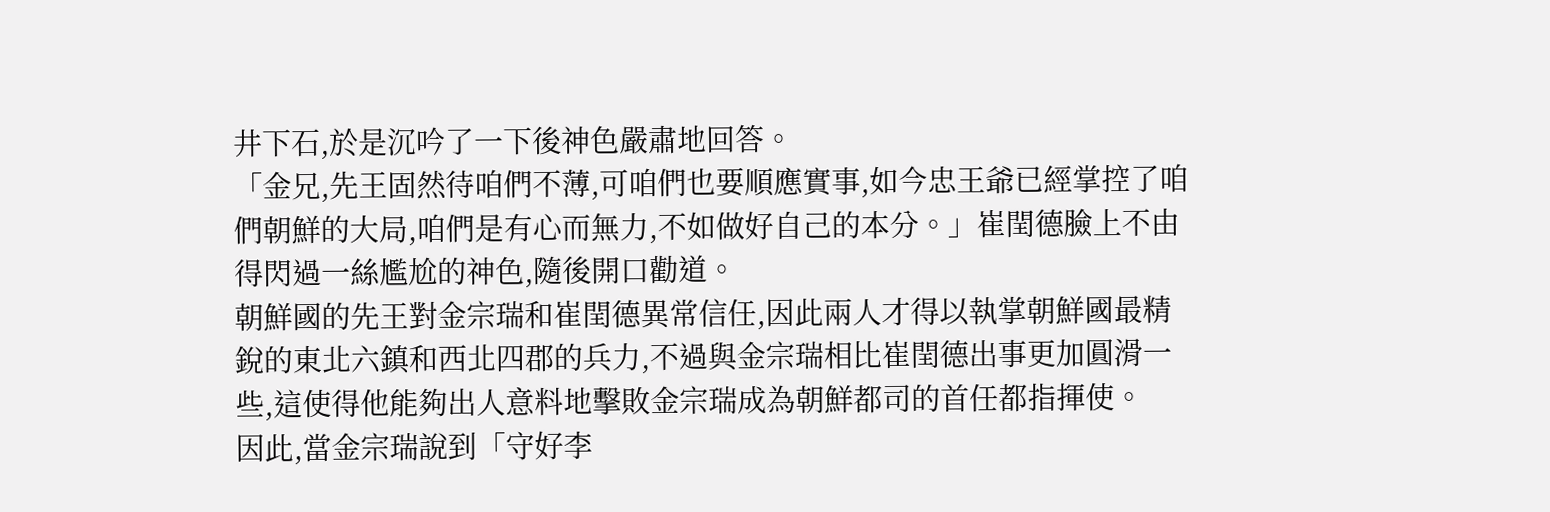井下石,於是沉吟了一下後神色嚴肅地回答。
「金兄,先王固然待咱們不薄,可咱們也要順應實事,如今忠王爺已經掌控了咱們朝鮮的大局,咱們是有心而無力,不如做好自己的本分。」崔閏德臉上不由得閃過一絲尷尬的神色,隨後開口勸道。
朝鮮國的先王對金宗瑞和崔閏德異常信任,因此兩人才得以執掌朝鮮國最精銳的東北六鎮和西北四郡的兵力,不過與金宗瑞相比崔閏德出事更加圓滑一些,這使得他能夠出人意料地擊敗金宗瑞成為朝鮮都司的首任都指揮使。
因此,當金宗瑞說到「守好李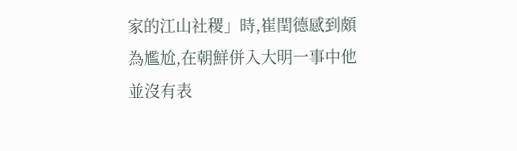家的江山社稷」時,崔閏德感到頗為尷尬,在朝鮮併入大明一事中他並沒有表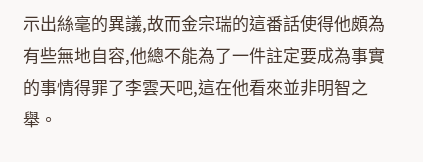示出絲毫的異議,故而金宗瑞的這番話使得他頗為有些無地自容,他總不能為了一件註定要成為事實的事情得罪了李雲天吧,這在他看來並非明智之舉。